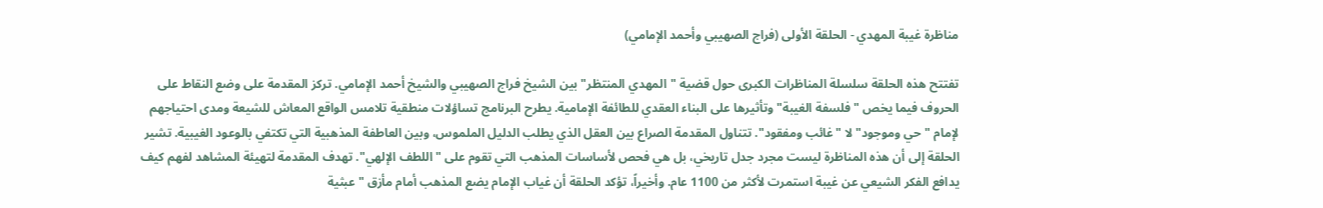مناظرة غيبة المهدي - الحلقة الأولى (فراج الصهيبي وأحمد الإمامي)

تفتتح هذه الحلقة سلسلة المناظرات الكبرى حول قضية "المهدي المنتظر" بين الشيخ فراج الصهيبي والشيخ أحمد الإمامي. تركز المقدمة على وضع النقاط على الحروف فيما يخص "فلسفة الغيبة" وتأثيرها على البناء العقدي للطائفة الإمامية. يطرح البرنامج تساؤلات منطقية تلامس الواقع المعاش للشيعة ومدى احتياجهم لإمام "حي وموجود" لا "غائب ومفقود". تتناول المقدمة الصراع بين العقل الذي يطلب الدليل الملموس، وبين العاطفة المذهبية التي تكتفي بالوعود الغيبية. تشير الحلقة إلى أن هذه المناظرة ليست مجرد جدل تاريخي، بل هي فحص لأساسات المذهب التي تقوم على "اللطف الإلهي". تهدف المقدمة لتهيئة المشاهد لفهم كيف يدافع الفكر الشيعي عن غيبة استمرت لأكثر من 1100 عام. وأخيراً، تؤكد الحلقة أن غياب الإمام يضع المذهب أمام مأزق "عبثية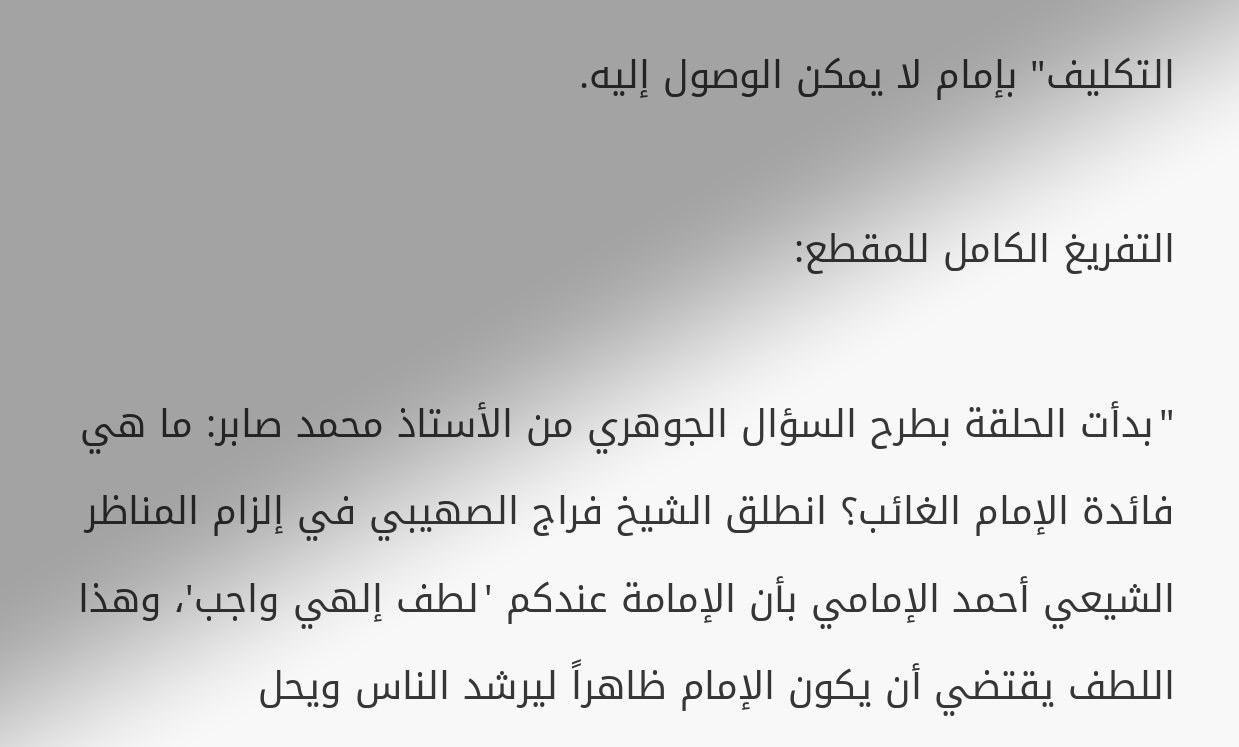التكليف" بإمام لا يمكن الوصول إليه.

التفريغ الكامل للمقطع:

"بدأت الحلقة بطرح السؤال الجوهري من الأستاذ محمد صابر: ما هي فائدة الإمام الغائب؟ انطلق الشيخ فراج الصهيبي في إلزام المناظر الشيعي أحمد الإمامي بأن الإمامة عندكم 'لطف إلهي واجب'، وهذا اللطف يقتضي أن يكون الإمام ظاهراً ليرشد الناس ويحل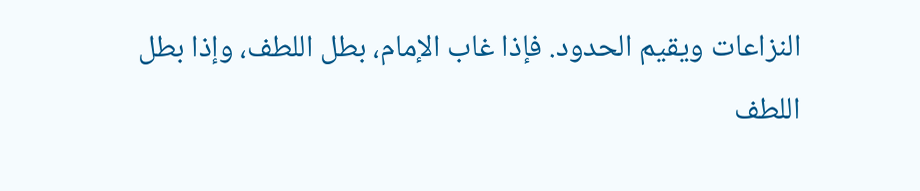النزاعات ويقيم الحدود. فإذا غاب الإمام، بطل اللطف، وإذا بطل اللطف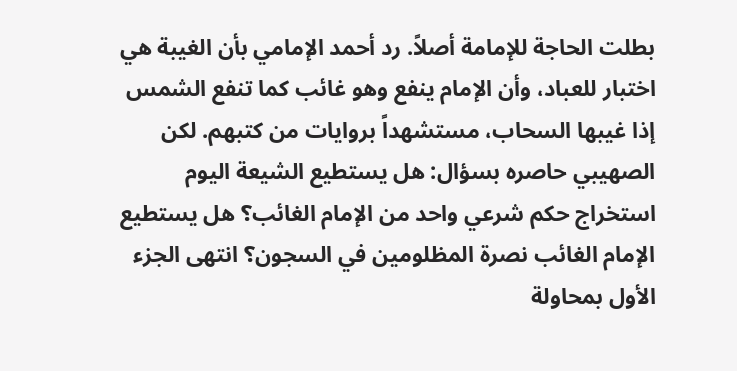بطلت الحاجة للإمامة أصلاً. رد أحمد الإمامي بأن الغيبة هي اختبار للعباد، وأن الإمام ينفع وهو غائب كما تنفع الشمس إذا غيبها السحاب، مستشهداً بروايات من كتبهم. لكن الصهيبي حاصره بسؤال: هل يستطيع الشيعة اليوم استخراج حكم شرعي واحد من الإمام الغائب؟ هل يستطيع الإمام الغائب نصرة المظلومين في السجون؟ انتهى الجزء الأول بمحاولة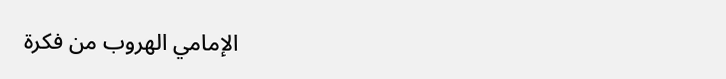الإمامي الهروب من فكرة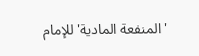'المنفعة المادية' للإمام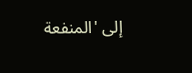إلى 'المنفعة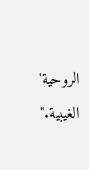الروحية' الغيبية."